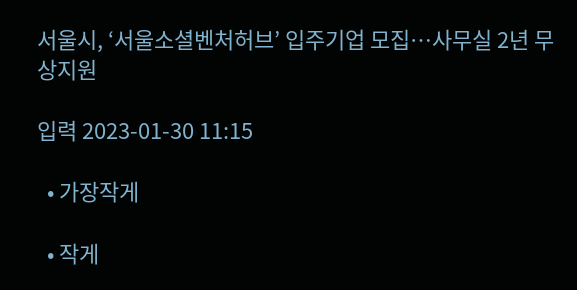서울시, ‘서울소셜벤처허브’ 입주기업 모집…사무실 2년 무상지원

입력 2023-01-30 11:15

  • 가장작게

  • 작게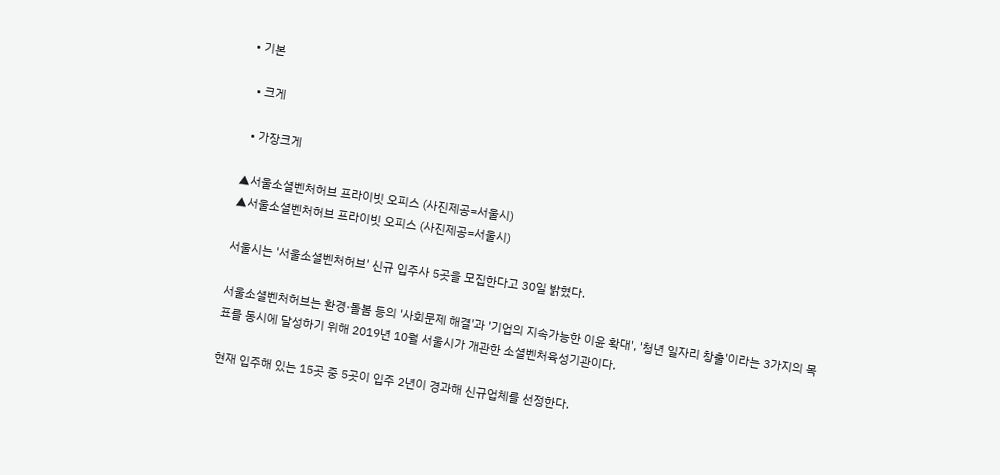• 기본

  • 크게

  • 가장크게

▲서울소셜벤처허브 프라이빗 오피스 (사진제공=서울시)
▲서울소셜벤처허브 프라이빗 오피스 (사진제공=서울시)

서울시는 '서울소셜벤처허브' 신규 입주사 5곳을 모집한다고 30일 밝혔다.

서울소셜벤처허브는 환경·돌봄 등의 '사회문제 해결'과 '기업의 지속가능한 이윤 확대', '청년 일자리 창출'이라는 3가지의 목표를 동시에 달성하기 위해 2019년 10월 서울시가 개관한 소셜벤처육성기관이다.

현재 입주해 있는 15곳 중 5곳이 입주 2년이 경과해 신규업체를 선정한다.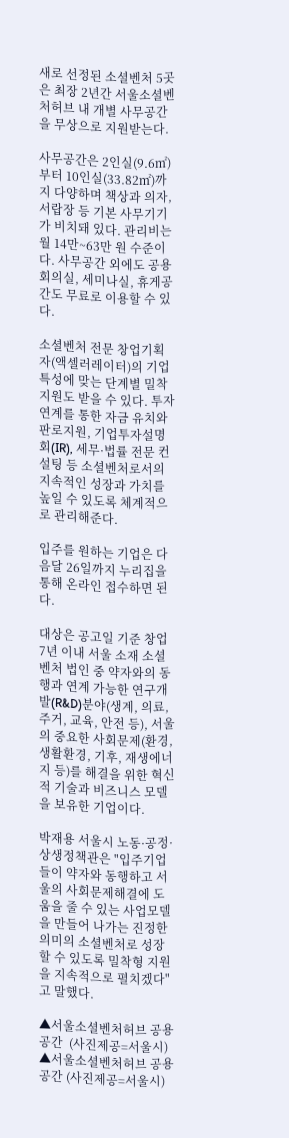새로 선정된 소셜벤처 5곳은 최장 2년간 서울소셜벤처허브 내 개별 사무공간을 무상으로 지원받는다.

사무공간은 2인실(9.6㎡)부터 10인실(33.82㎡)까지 다양하며 책상과 의자, 서랍장 등 기본 사무기기가 비치돼 있다. 관리비는 월 14만~63만 원 수준이다. 사무공간 외에도 공용회의실, 세미나실, 휴게공간도 무료로 이용할 수 있다.

소셜벤처 전문 창업기획자(액셀러레이터)의 기업특성에 맞는 단계별 밀착 지원도 받을 수 있다. 투자 연계를 통한 자금 유치와 판로지원, 기업투자설명회(IR), 세무·법률 전문 컨설팅 등 소셜벤처로서의 지속적인 성장과 가치를 높일 수 있도록 체계적으로 관리해준다.

입주를 원하는 기업은 다음달 26일까지 누리집을 통해 온라인 접수하면 된다.

대상은 공고일 기준 창업 7년 이내 서울 소재 소셜벤처 법인 중 약자와의 동행과 연계 가능한 연구개발(R&D)분야(생계, 의료, 주거, 교육, 안전 등), 서울의 중요한 사회문제(환경, 생활환경, 기후, 재생에너지 등)를 해결을 위한 혁신적 기술과 비즈니스 모델을 보유한 기업이다.

박재용 서울시 노동·공정·상생정책관은 "입주기업들이 약자와 동행하고 서울의 사회문제해결에 도움을 줄 수 있는 사업모델을 만들어 나가는 진정한 의미의 소셜벤처로 성장할 수 있도록 밀착형 지원을 지속적으로 펼치겠다"고 말했다.

▲서울소셜벤처허브 공용공간  (사진제공=서울시)
▲서울소셜벤처허브 공용공간 (사진제공=서울시)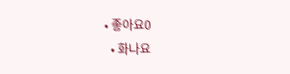• 좋아요0
  • 화나요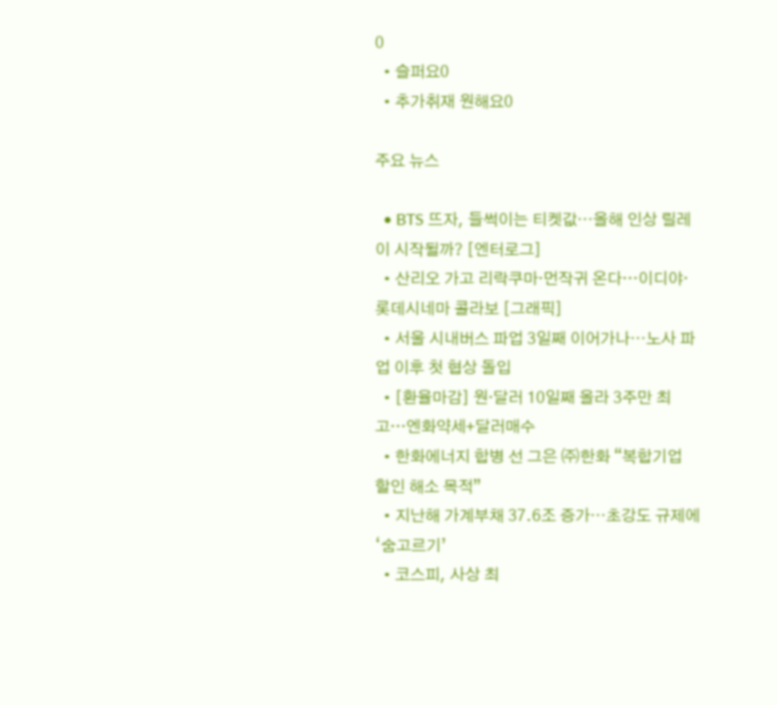0
  • 슬퍼요0
  • 추가취재 원해요0

주요 뉴스

  • BTS 뜨자, 들썩이는 티켓값⋯올해 인상 릴레이 시작될까? [엔터로그]
  • 산리오 가고 리락쿠마·먼작귀 온다…이디야·롯데시네마 콜라보 [그래픽]
  • 서울 시내버스 파업 3일째 이어가나⋯노사 파업 이후 첫 협상 돌입
  • [환율마감] 원·달러 10일째 올라 3주만 최고…엔화약세+달러매수
  • 한화에너지 합병 선 그은 ㈜한화 “복합기업 할인 해소 목적”
  • 지난해 가계부채 37.6조 증가⋯초강도 규제에 ‘숨고르기’
  • 코스피, 사상 최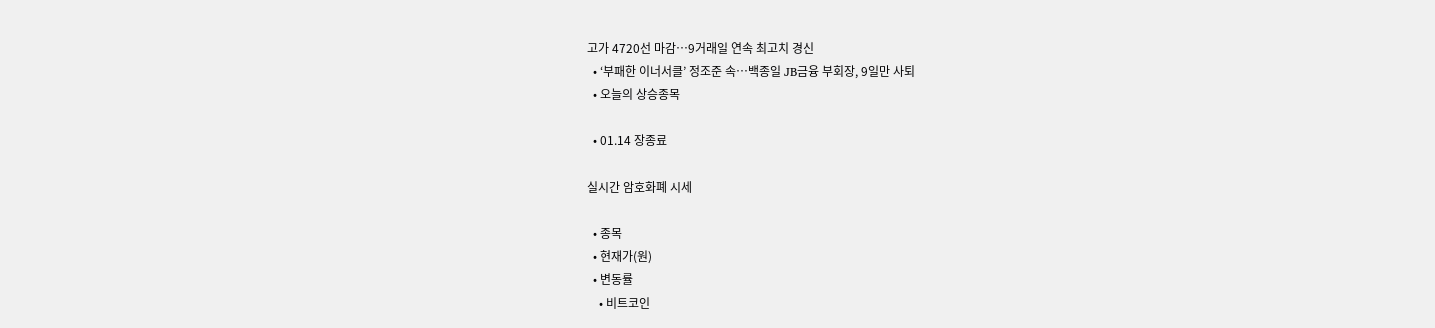고가 4720선 마감⋯9거래일 연속 최고치 경신
  • ‘부패한 이너서클’ 정조준 속…백종일 JB금융 부회장, 9일만 사퇴
  • 오늘의 상승종목

  • 01.14 장종료

실시간 암호화폐 시세

  • 종목
  • 현재가(원)
  • 변동률
    • 비트코인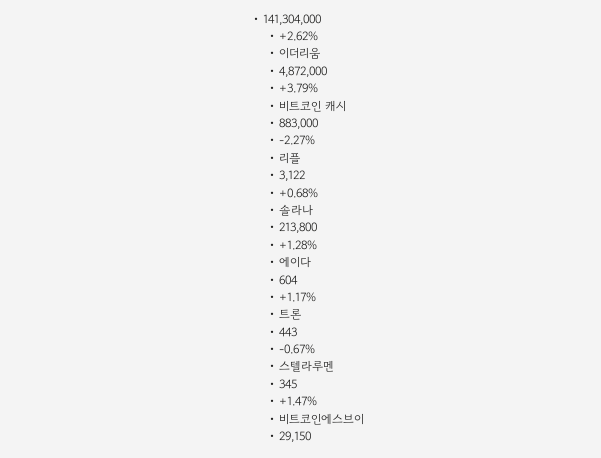• 141,304,000
    • +2.62%
    • 이더리움
    • 4,872,000
    • +3.79%
    • 비트코인 캐시
    • 883,000
    • -2.27%
    • 리플
    • 3,122
    • +0.68%
    • 솔라나
    • 213,800
    • +1.28%
    • 에이다
    • 604
    • +1.17%
    • 트론
    • 443
    • -0.67%
    • 스텔라루멘
    • 345
    • +1.47%
    • 비트코인에스브이
    • 29,150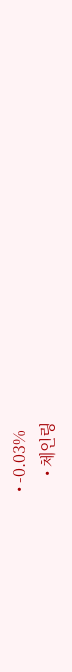• -0.03%
    • 체인링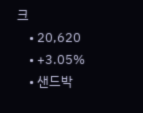크
    • 20,620
    • +3.05%
    • 샌드박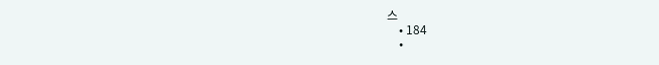스
    • 184
    •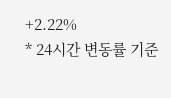+2.22%
* 24시간 변동률 기준